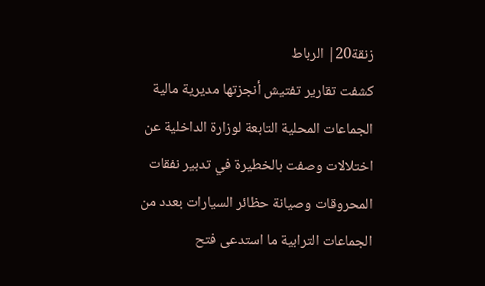زنقة20| الرباط
كشفت تقارير تفتيش أنجزتها مديرية مالية الجماعات المحلية التابعة لوزارة الداخلية عن اختلالات وصفت بالخطيرة في تدبير نفقات المحروقات وصيانة حظائر السيارات بعدد من الجماعات الترابية ما استدعى فتح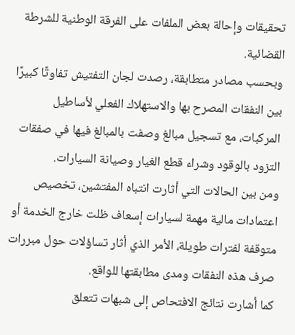تحقيقات وإحالة بعض الملفات على الفرقة الوطنية للشرطة القضائية.
وبحسب مصادر متطابقة، رصدت لجان التفتيش تفاوتًا كبيرًا بين النفقات المصرح بها والاستهلاك الفعلي لأساطيل المركبات، مع تسجيل مبالغ وصفت بالمبالغ فيها في صفقات التزود بالوقود وشراء قطع الغيار وصيانة السيارات.
ومن بين الحالات التي أثارت انتباه المفتشين، تخصيص اعتمادات مالية مهمة لسيارات إسعاف ظلت خارج الخدمة أو متوقفة لفترات طويلة، الأمر الذي أثار تساؤلات حول مبررات صرف هذه النفقات ومدى مطابقتها للواقع.
كما أشارت نتائج الافتحاص إلى شبهات تتعلق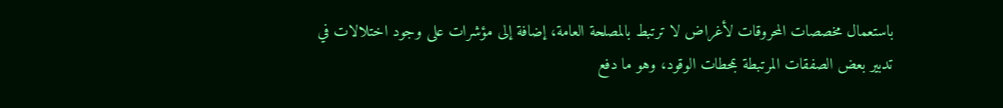باستعمال مخصصات المحروقات لأغراض لا ترتبط بالمصلحة العامة، إضافة إلى مؤشرات على وجود اختلالات في تدبير بعض الصفقات المرتبطة بمحطات الوقود، وهو ما دفع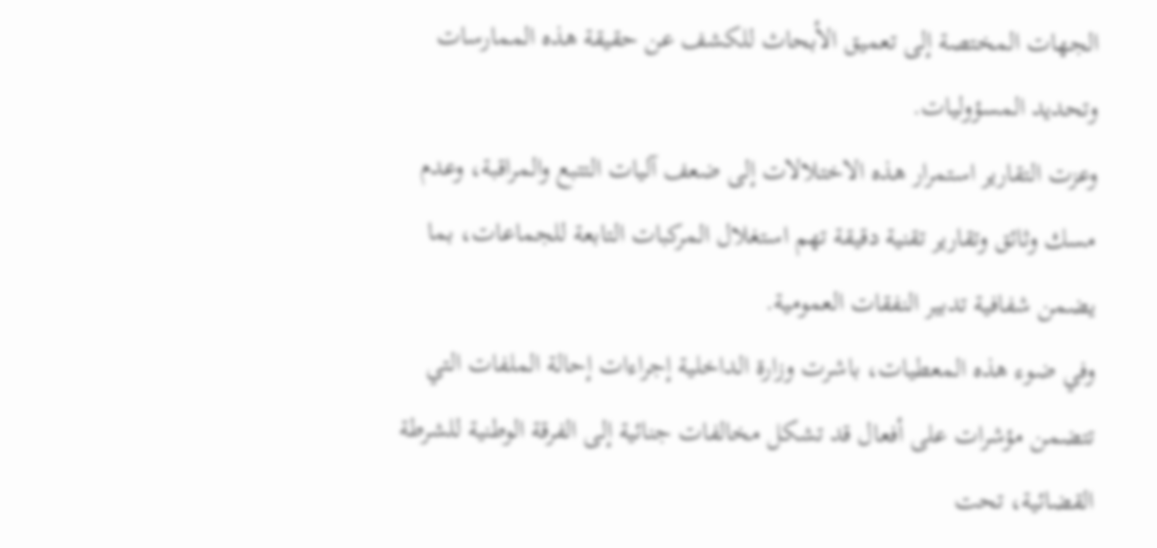الجهات المختصة إلى تعميق الأبحاث للكشف عن حقيقة هذه الممارسات وتحديد المسؤوليات.
وعزت التقارير استمرار هذه الاختلالات إلى ضعف آليات التتبع والمراقبة، وعدم مسك وثائق وتقارير تقنية دقيقة تهم استغلال المركبات التابعة للجماعات، بما يضمن شفافية تدبير النفقات العمومية.
وفي ضوء هذه المعطيات، باشرت وزارة الداخلية إجراءات إحالة الملفات التي تتضمن مؤشرات على أفعال قد تشكل مخالفات جنائية إلى الفرقة الوطنية للشرطة القضائية، تحت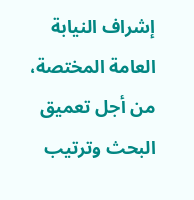إشراف النيابة العامة المختصة، من أجل تعميق البحث وترتيب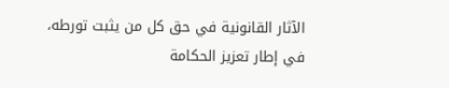الآثار القانونية في حق كل من يثبت تورطه، في إطار تعزيز الحكامة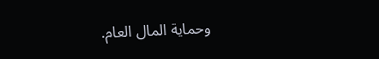وحماية المال العام.